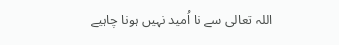اللہ تعالی سے نا اُمید نہیں ہونا چاہیے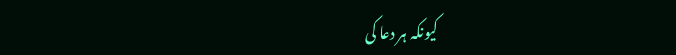کیونکہ ہر دعا کی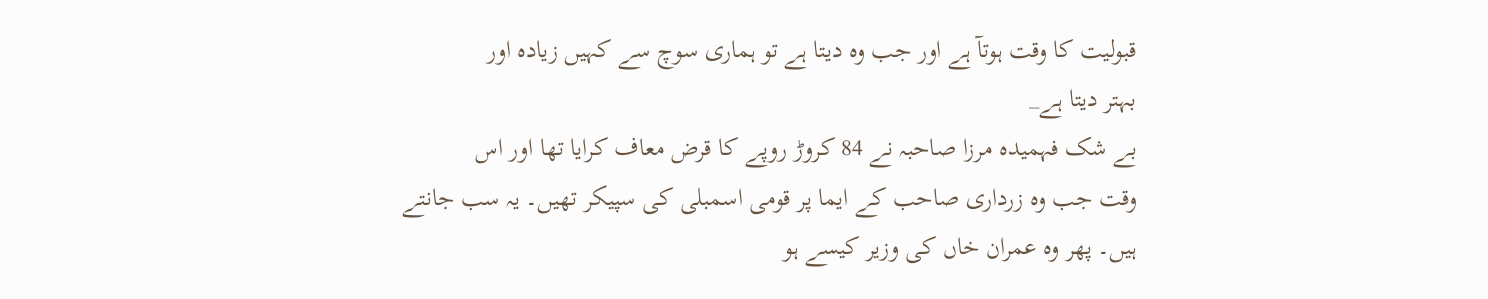قبولیت کا وقت ہوتآ ہے اور جب وہ دیتا ہے تو ہماری سوچ سے کہیں زیادہ اور
بہتر دیتا ہے_
بے شک فہمیدہ مرزا صاحبہ نے 84 کروڑ روپے کا قرض معاف کرایا تھا اور اس
وقت جب وہ زرداری صاحب کے ایما پر قومی اسمبلی کی سپیکر تھیں۔ یہ سب جانتے
ہیں۔ پھر وہ عمران خاں کی وزیر کیسے ہو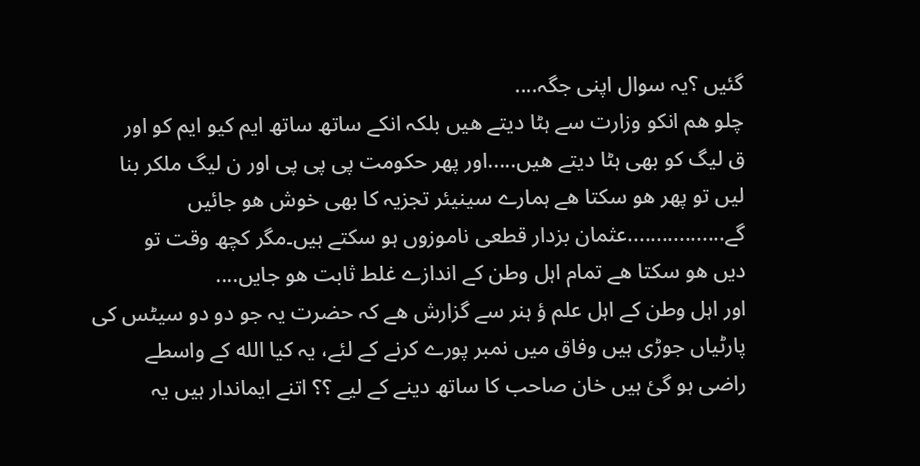گئیں ؟یہ سوال اپنی جگہ....
چلو ھم انکو وزارت سے ہٹا دیتے ھیں بلکہ انکے ساتھ ساتھ ایم کیو ایم کو اور
ق لیگ کو بھی ہٹا دیتے ھیں.....اور پھر حکومت پی پی پی اور ن لیگ ملکر بنا
لیں تو پھر ھو سکتا ھے ہمارے سینیئر تجزیہ کا بھی خوش ھو جائیں
گے.................عثمان بزدار قطعی ناموزوں ہو سکتے ہیں۔مگر کچھ وقت تو
دیں ھو سکتا ھے تمام اہل وطن کے اندازے غلط ثابت ھو جایں....
اور اہل وطن کے اہل علم ؤ ہنر سے گزارش ھے کہ حضرت یہ جو دو دو سیٹس کی
پارٹیاں جوڑی ہیں وفاق میں نمبر پورے کرنے کے لئے، یہ کیا الله کے واسطے
راضی ہو گئ ہیں خان صاحب کا ساتھ دینے کے لیے ؟؟ اتنے ایماندار ہیں یہ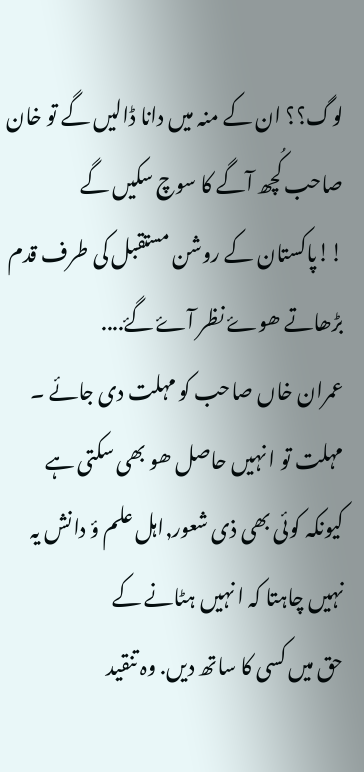لوگ؟؟ ان کے منہ میں دانا ڈالیں گے تو خان صاحب کُچھ آگے کا سوچ سکیں گے
!!پاکستان کے روشن مستقبل کی طرف قدم بڑھاتے ھوۓ نظر آۓ گۓ....
عمران خاں صاحب کو مہلت دی جائے ۔ مہلت تو ا نہیں حاصل ھو بھی سکتی ہے
کیونکہ کوئی بھی ذی شعور,اہل علم ؤ دانش یہ نہیں چاہتا کہ ا نہیں ہٹانے کے
حق میں کسی کا ساتھ دیں. وہ تنقید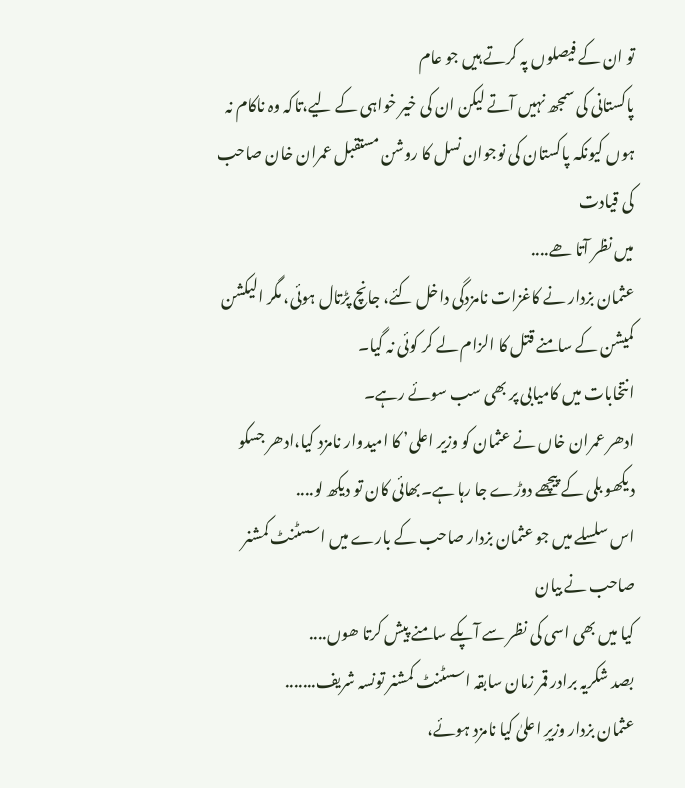تو ان کے فیصلوں پہ کرتے ہیں جو عام
پاکستانی کی سمجھ نہیں آتے لیکن ان کی خیر خواہی کے لیے،تاکہ وہ ناکام نہ
ہوں کیونکہ پاکستان کی نوجوان نسل کا روشن مستقبل عمران خان صاحب کی قیادت
میں نظر آتا ھے....
عثمان بزدار نے کاغزات نامزدگی داخل کئے، جانچ پڑتال ہوئی، مگر الیکشن
کمیشن کے سامنے قتل کا الزام لے کر کوئی نہ گیا۔
انتخابات میں کامیابی پر بھی سب سوئے رہے۔
ادھر عمران خاں نے عثمان کو وزیر اعلی’ کا امیدوار نامزد کیا،ادھر جسکو
دیکھو بلی کے پیچھے دوڑے جا رہا ہے۔بھائی کان تو دیکھ لو....
اس سلسلے میں جو عثمان بزدار صاحب کے بارے میں اسسٹنٹ کمشنر صاحب نے بیان
کیا میں بھی اسی کی نظر سے آپکے سامنے پیش کرتا ھوں....
بصد شکریہ برادر قمر زمان سابقہ اسسٹنٹ کمشنر تونسہ شریف.......
عثمان بزدار وزیرِ اعلیٰ کیا نامزد ہوئے،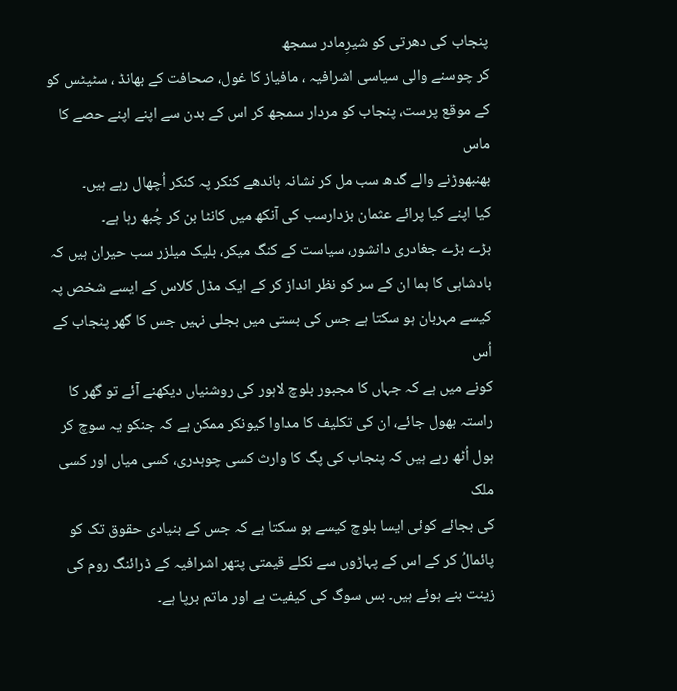پنجاب کی دھرتی کو شیرِمادر سمجھ
کر چوسنے والی سیاسی اشرافیہ ، مافیاز کا غول، صحافت کے بھانڈ ، سٹیٹس کو
کے موقع پرست، پنجاب کو مردار سمجھ کر اس کے بدن سے اپنے اپنے حصے کا ماس
بھنبھوڑنے والے گدھ سب مل کر نشانہ باندھے کنکر پہ کنکر اُچھال رہے ہیں۔
کیا اپنے کیا پرائے عثمان بزدارسب کی آنکھ میں کانٹا بن کر چُبھ رہا ہے۔
بڑے بڑے جغادری دانشور، سیاست کے کنگ میکر، بلیک میلزر سب حیران ہیں کہ
بادشاہی کا ہما ان کے سر کو نظر انداز کر کے ایک مڈل کلاس کے ایسے شخص پہ
کیسے مہربان ہو سکتا ہے جس کی بستی میں بجلی نہیں جس کا گھر پنجاب کے اُس
کونے میں ہے کہ جہاں کا مجبور بلوچ لاہور کی روشنیاں دیکھنے آئے تو گھر کا
راستہ بھول جائے، ان کی تکلیف کا مداوا کیونکر ممکن ہے کہ جنکو یہ سوچ کر
ہول اُٹھ رہے ہیں کہ پنجاب کی پگ کا وارث کسی چوہدری، کسی میاں اور کسی ملک
کی بجائے کوئی ایسا بلوچ کیسے ہو سکتا ہے کہ جس کے بنیادی حقوق تک کو
پائمالُ کر کے اس کے پہاڑوں سے نکلے قیمتی پتھر اشرافیہ کے ڈرائنگ روم کی
زینت بنے ہوئے ہیں۔ بس سوگ کی کیفیت ہے اور ماتم برپا ہے۔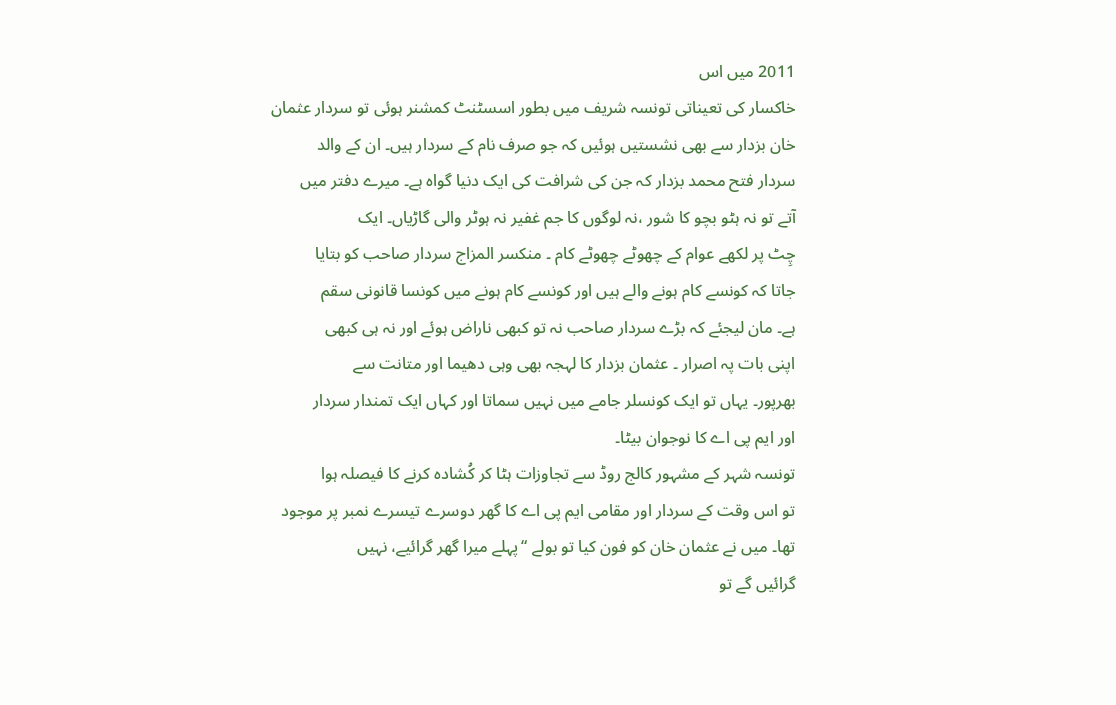2011 میں اس
خاکسار کی تعیناتی تونسہ شریف میں بطور اسسٹنٹ کمشنر ہوئی تو سردار عثمان
خان بزدار سے بھی نشستیں ہوئیں کہ جو صرف نام کے سردار ہیں۔ ان کے والد
سردار فتح محمد بزدار کہ جن کی شرافت کی ایک دنیا گواہ ہے۔ میرے دفتر میں
آتے تو نہ ہٹو بچو کا شور ،نہ لوگوں کا جم غفیر نہ ہوٹر والی گاڑیاں۔ ایک
چِٹ پر لکھے عوام کے چھوٹے چھوٹے کام ۔ منکسر المزاج سردار صاحب کو بتایا
جاتا کہ کونسے کام ہونے والے ہیں اور کونسے کام ہونے میں کونسا قانونی سقم
ہے۔ مان لیجئے کہ بڑے سردار صاحب نہ تو کبھی ناراض ہوئے اور نہ ہی کبھی
اپنی بات پہ اصرار ۔ عثمان بزدار کا لہجہ بھی وہی دھیما اور متانت سے
بھرپور۔ یہاں تو ایک کونسلر جامے میں نہیں سماتا اور کہاں ایک تمندار سردار
اور ایم پی اے کا نوجوان بیٹا۔
تونسہ شہر کے مشہور کالج روڈ سے تجاوزات ہٹا کر کُشادہ کرنے کا فیصلہ ہوا
تو اس وقت کے سردار اور مقامی ایم پی اے کا گھر دوسرے تیسرے نمبر پر موجود
تھا۔ میں نے عثمان خان کو فون کیا تو بولے “پہلے میرا گھر گرائیے، نہیں
گرائیں گے تو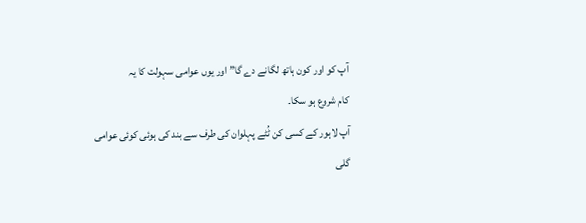آپ کو اور کون ہاتھ لگانے دے گا” اور یوں عوامی سہولت کا یہ
کام شروع ہو سکا۔
آپ لاہور کے کسی کن ٹُٹے پہلوان کی طرف سے بند کی ہوئی کوئی عوامی گلی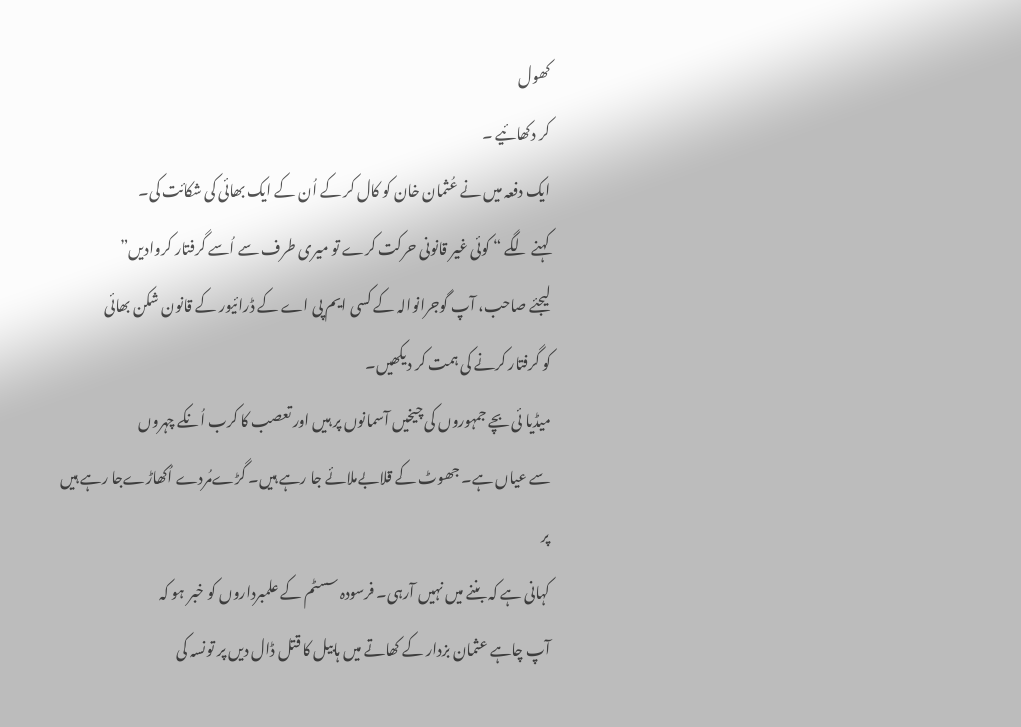کھول
کر دکھائیے ۔
ایک دفعہ میں نے عُثمان خان کو کال کر کے اُن کے ایک بھائی کی شکائت کی۔
کہنے لگے “ کوئی غیر قانونی حرکت کرے تو میری طرف سے اُسے گرفتار کروادیں”
لیجئے صاحب، آپ گوجرانوالہ کے کسی ایم پی اے کے ڈرائیور کے قانون شکن بھائی
کو گرفتار کرنے کی ہمت کر دیکھیں۔
میڈیا ئی بچے جمہوروں کی چیخیں آسمانوں پر ہیں اور تعصب کا کرب اُنکے چہروں
سے عیاں ہے۔ جھوٹ کے قلابےملائے جا رہے ہیں۔ گڑےمُردے اُکھاڑےجا رہے ہیں پر
کہانی ہے کہ بننے میں نہیں آرہی۔ فرسودہ سسٹم کے علمبرداروں کو خبر ہو کہ
آپ چاہے عثمان بزدار کے کھاتے میں ہابیل کا قتل ڈال دیں پر تونسہ کی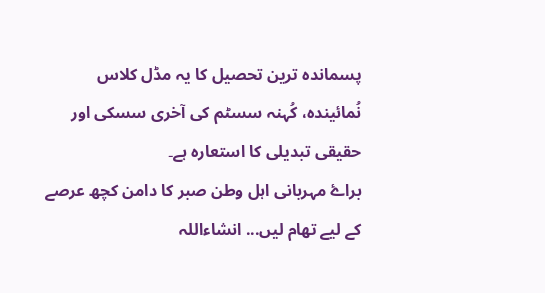پسماندہ ترین تحصیل کا یہ مڈل کلاس نُمائیندہ، کُہنہ سسٹم کی آخری سسکی اور
حقیقی تبدیلی کا استعارہ ہے۔
براۓ مہربانی اہل وطن صبر کا دامن کچھ عرصے کے لیے تھام لیں... انشاءاللہ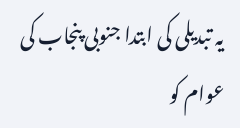یہ تبدیلی کی ابتدا جنوبی پنجاب کی عوام کو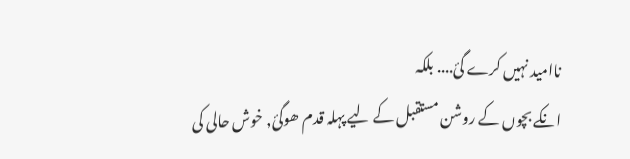ناامید نہیں کرے گئ.... بلکہ
انکے بچوں کے روشن مستقبل کے لیے پہلہ قدم ھوگئ, خوش حالی کی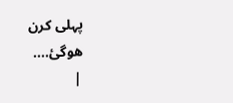پہلی کرن
ھوگئ....
|